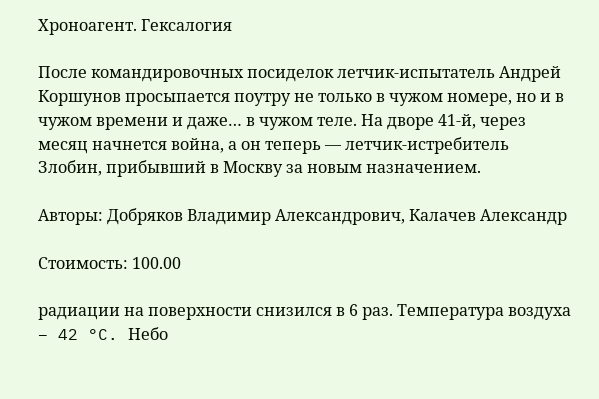Хроноагент. Гексалогия

После командировочных посиделок летчик-испытатель Андрей Коршунов просыпается поутру не только в чужом номере, но и в чужом времени и даже… в чужом теле. На дворе 41-й, через месяц начнется война, а он теперь — летчик-истребитель Злобин, прибывший в Москву за новым назначением.

Авторы: Добряков Владимир Александрович, Калачев Александр

Стоимость: 100.00

радиации на поверхности снизился в 6 раз. Температура воздуха – 42 °C. Небо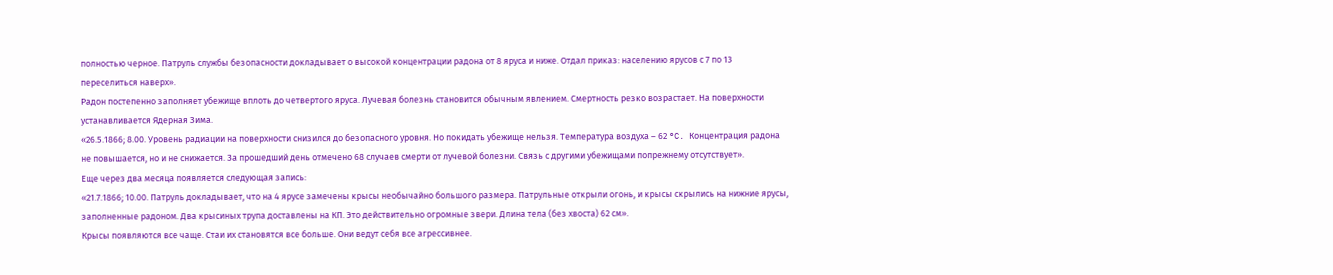полностью черное. Патруль службы безопасности докладывает о высокой концентрации радона от 8 яруса и ниже. Отдал приказ: населению ярусов с 7 по 13 переселиться наверх».
Радон постепенно заполняет убежище вплоть до четвертого яруса. Лучевая болезнь становится обычным явлением. Смертность резко возрастает. На поверхности устанавливается Ядерная Зима.
«26.5.1866; 8.00. Уровень радиации на поверхности снизился до безопасного уровня. Но покидать убежище нельзя. Температура воздуха – 62 °C. Концентрация радона не повышается, но и не снижается. За прошедший день отмечено 68 случаев смерти от лучевой болезни. Связь с другими убежищами попрежнему отсутствует».
Еще через два месяца появляется следующая запись:
«21.7.1866; 10.00. Патруль докладывает, что на 4 ярусе замечены крысы необычайно большого размера. Патрульные открыли огонь, и крысы скрылись на нижние ярусы, заполненные радоном. Два крысиных трупа доставлены на КП. Это действительно огромные звери. Длина тела (без хвоста) 62 см».
Крысы появляются все чаще. Стаи их становятся все больше. Они ведут себя все агрессивнее.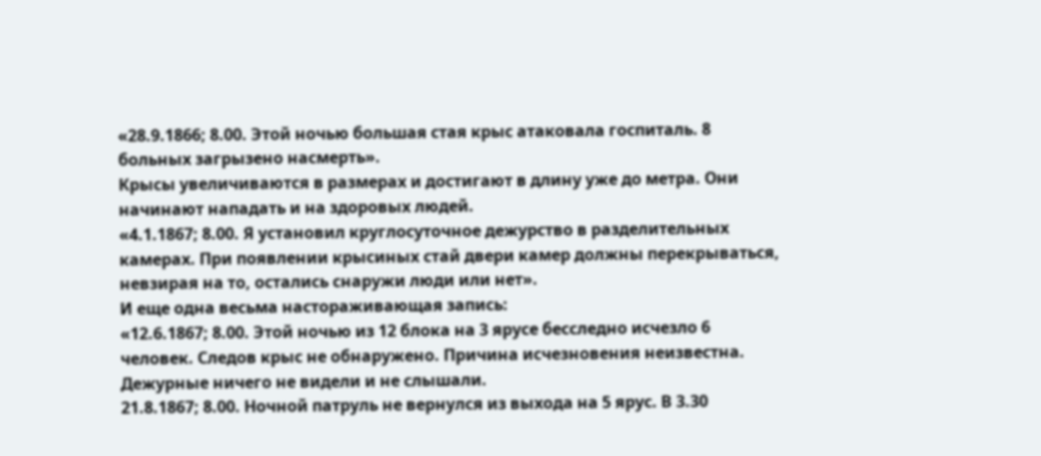«28.9.1866; 8.00. Этой ночью большая стая крыс атаковала госпиталь. 8 больных загрызено насмерть».
Крысы увеличиваются в размерах и достигают в длину уже до метра. Они начинают нападать и на здоровых людей.
«4.1.1867; 8.00. Я установил круглосуточное дежурство в разделительных камерах. При появлении крысиных стай двери камер должны перекрываться, невзирая на то, остались снаружи люди или нет».
И еще одна весьма настораживающая запись:
«12.6.1867; 8.00. Этой ночью из 12 блока на 3 ярусе бесследно исчезло 6 человек. Следов крыс не обнаружено. Причина исчезновения неизвестна. Дежурные ничего не видели и не слышали.
21.8.1867; 8.00. Ночной патруль не вернулся из выхода на 5 ярус. В 3.30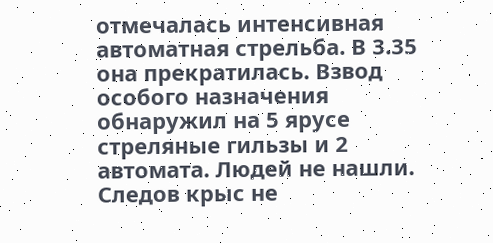отмечалась интенсивная автоматная стрельба. В 3.35 она прекратилась. Взвод особого назначения обнаружил на 5 ярусе стреляные гильзы и 2 автомата. Людей не нашли. Следов крыс не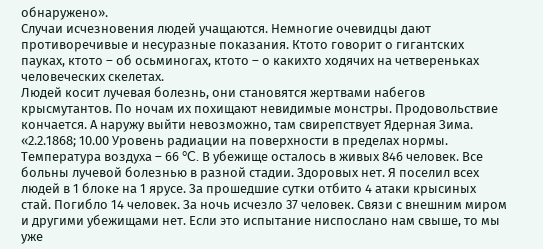обнаружено».
Случаи исчезновения людей учащаются. Немногие очевидцы дают противоречивые и несуразные показания. Ктото говорит о гигантских пауках, ктото – об осьминогах, ктото – о какихто ходячих на четвереньках человеческих скелетах.
Людей косит лучевая болезнь, они становятся жертвами набегов крысмутантов. По ночам их похищают невидимые монстры. Продовольствие кончается. А наружу выйти невозможно, там свирепствует Ядерная Зима.
«2.2.1868; 10.00 Уровень радиации на поверхности в пределах нормы. Температура воздуха – 66 °C. В убежище осталось в живых 846 человек. Все больны лучевой болезнью в разной стадии. Здоровых нет. Я поселил всех людей в 1 блоке на 1 ярусе. За прошедшие сутки отбито 4 атаки крысиных стай. Погибло 14 человек. За ночь исчезло 37 человек. Связи с внешним миром и другими убежищами нет. Если это испытание ниспослано нам свыше, то мы уже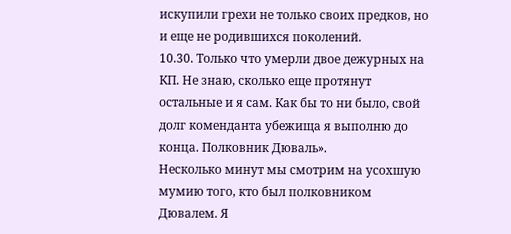искупили грехи не только своих предков, но и еще не родившихся поколений.
10.30. Только что умерли двое дежурных на КП. Не знаю, сколько еще протянут остальные и я сам. Как бы то ни было, свой долг коменданта убежища я выполню до конца. Полковник Дюваль».
Несколько минут мы смотрим на усохшую мумию того, кто был полковником Дювалем. Я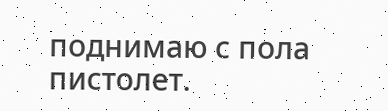поднимаю с пола пистолет.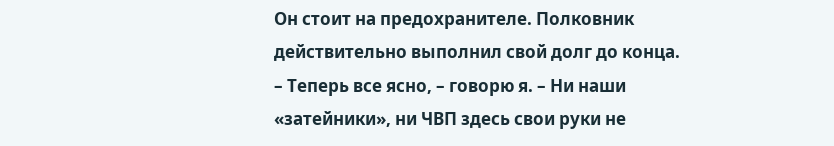Он стоит на предохранителе. Полковник действительно выполнил свой долг до конца.
– Теперь все ясно, – говорю я. – Ни наши «затейники», ни ЧВП здесь свои руки не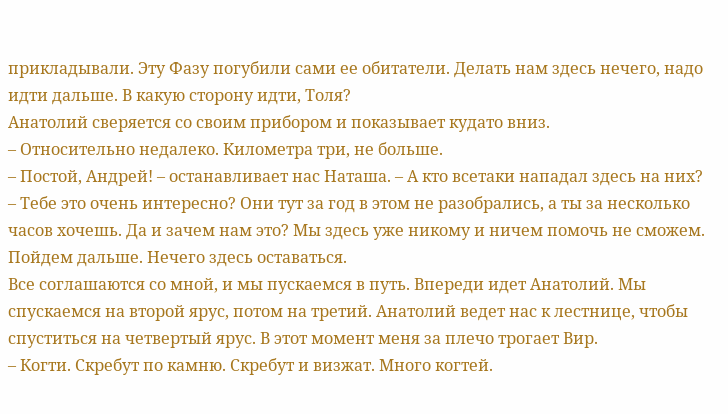прикладывали. Эту Фазу погубили сами ее обитатели. Делать нам здесь нечего, надо идти дальше. В какую сторону идти, Толя?
Анатолий сверяется со своим прибором и показывает кудато вниз.
– Относительно недалеко. Километра три, не больше.
– Постой, Андрей! – останавливает нас Наташа. – А кто всетаки нападал здесь на них?
– Тебе это очень интересно? Они тут за год в этом не разобрались, а ты за несколько часов хочешь. Да и зачем нам это? Мы здесь уже никому и ничем помочь не сможем. Пойдем дальше. Нечего здесь оставаться.
Все соглашаются со мной, и мы пускаемся в путь. Впереди идет Анатолий. Мы спускаемся на второй ярус, потом на третий. Анатолий ведет нас к лестнице, чтобы спуститься на четвертый ярус. В этот момент меня за плечо трогает Вир.
– Когти. Скребут по камню. Скребут и визжат. Много когтей.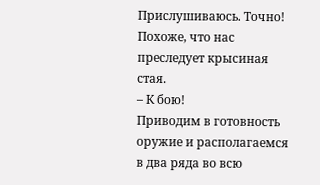Прислушиваюсь. Точно! Похоже, что нас преследует крысиная стая.
– К бою!
Приводим в готовность оружие и располагаемся в два ряда во всю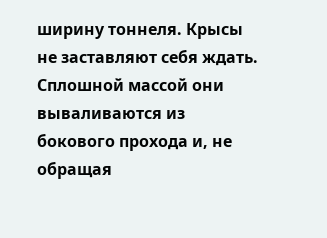ширину тоннеля. Крысы не заставляют себя ждать. Сплошной массой они вываливаются из бокового прохода и, не обращая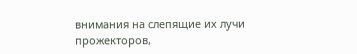внимания на слепящие их лучи прожекторов,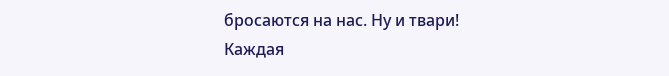бросаются на нас. Ну и твари! Каждая